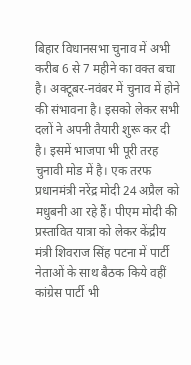बिहार विधानसभा चुनाव में अभी करीब 6 से 7 महीने का वक्त बचा है। अक्टूबर-नवंबर में चुनाव में होने की संभावना है। इसको लेकर सभी दलों ने अपनी तैयारी शुरू कर दी है। इसमें भाजपा भी पूरी तरह चुनावी मोड में है। एक तरफ प्रधानमंत्री नरेंद्र मोदी 24 अप्रैल को मधुबनी आ रहे हैं। पीएम मोदी की प्रस्तावित यात्रा को लेकर केंद्रीय मंत्री शिवराज सिंह पटना में पार्टी नेताओं के साथ बैठक किये वहीं कांग्रेस पार्टी भी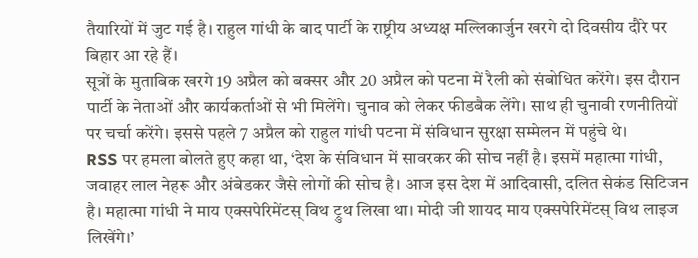तैयारियों में जुट गई है। राहुल गांधी के बाद पार्टी के राष्ट्रीय अध्यक्ष मल्लिकार्जुन खरगे दो दिवसीय दौरे पर बिहार आ रहे हैं।
सूत्रों के मुताबिक खरगे 19 अप्रैल को बक्सर और 20 अप्रैल को पटना में रैली को संबोधित करेंगे। इस दौरान पार्टी के नेताओं और कार्यकर्ताओं से भी मिलेंगे। चुनाव को लेकर फीडबैक लेंगे। साथ ही चुनावी रणनीतियों पर चर्चा करेंगे। इससे पहले 7 अप्रैल को राहुल गांधी पटना में संविधान सुरक्षा सम्मेलन में पहुंचे थे।
RSS पर हमला बोलते हुए कहा था, ‘देश के संविधान में सावरकर की सोच नहीं है। इसमें महात्मा गांधी, जवाहर लाल नेहरू और अंबेडकर जैसे लोगों की सोच है। आज इस देश में आदिवासी, दलित सेकंड सिटिजन है। महात्मा गांधी ने माय एक्सपेरिमेंटस् विथ ट्रुथ लिखा था। मोदी जी शायद माय एक्सपेरिमेंटस् विथ लाइज लिखेंगे।’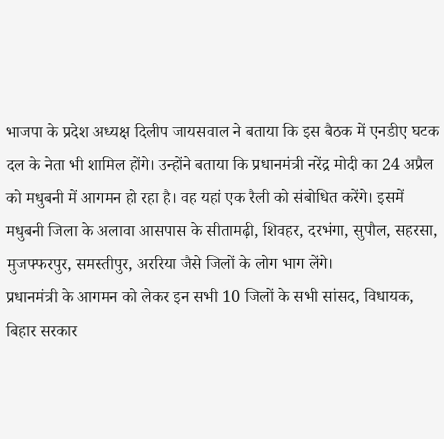भाजपा के प्रदेश अध्यक्ष दिलीप जायसवाल ने बताया कि इस बैठक में एनडीए घटक दल के नेता भी शामिल होंगे। उन्होंने बताया कि प्रधानमंत्री नरेंद्र मोदी का 24 अप्रैल को मधुबनी में आगमन हो रहा है। वह यहां एक रैली को संबोधित करेंगे। इसमें मधुबनी जिला के अलावा आसपास के सीतामढ़ी, शिवहर, दरभंगा, सुपौल, सहरसा, मुजफ्फरपुर, समस्तीपुर, अररिया जैसे जिलों के लोग भाग लेंगे।
प्रधानमंत्री के आगमन को लेकर इन सभी 10 जिलों के सभी सांसद, विधायक, बिहार सरकार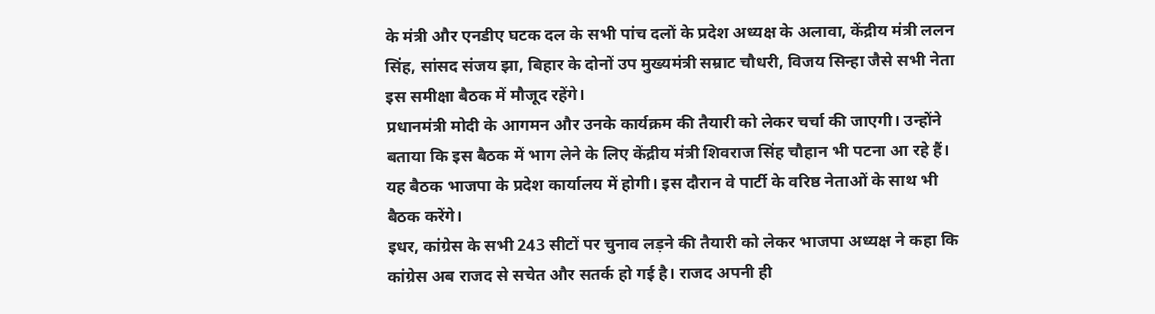के मंत्री और एनडीए घटक दल के सभी पांच दलों के प्रदेश अध्यक्ष के अलावा, केंद्रीय मंत्री ललन सिंह, सांसद संजय झा, बिहार के दोनों उप मुख्यमंत्री सम्राट चौधरी, विजय सिन्हा जैसे सभी नेता इस समीक्षा बैठक में मौजूद रहेंगे।
प्रधानमंत्री मोदी के आगमन और उनके कार्यक्रम की तैयारी को लेकर चर्चा की जाएगी। उन्होंने बताया कि इस बैठक में भाग लेने के लिए केंद्रीय मंत्री शिवराज सिंह चौहान भी पटना आ रहे हैं। यह बैठक भाजपा के प्रदेश कार्यालय में होगी। इस दौरान वे पार्टी के वरिष्ठ नेताओं के साथ भी बैठक करेंगे।
इधर, कांग्रेस के सभी 243 सीटों पर चुनाव लड़ने की तैयारी को लेकर भाजपा अध्यक्ष ने कहा कि कांग्रेस अब राजद से सचेत और सतर्क हो गई है। राजद अपनी ही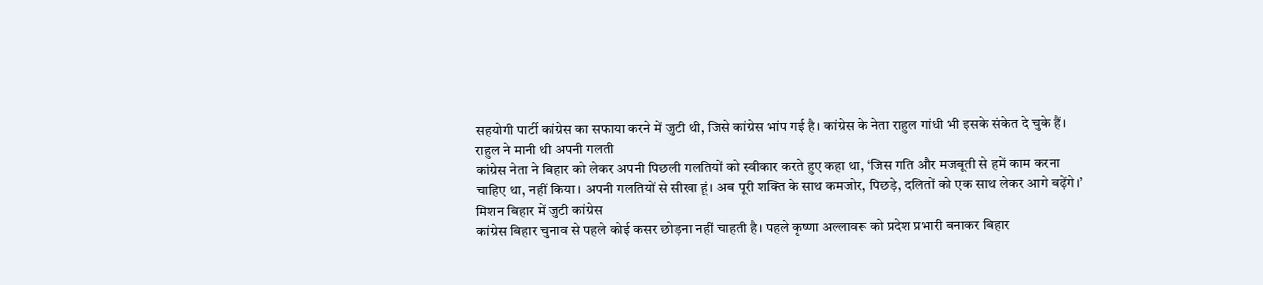सहयोगी पार्टी कांग्रेस का सफाया करने में जुटी थी, जिसे कांग्रेस भांप गई है। कांग्रेस के नेता राहुल गांधी भी इसके संकेत दे चुके हैं।
राहुल ने मानी थी अपनी गलती
कांग्रेस नेता ने बिहार को लेकर अपनी पिछली गलतियों को स्वीकार करते हुए कहा था, ‘जिस गति और मजबूती से हमें काम करना चाहिए था, नहीं किया। अपनी गलतियों से सीखा हूं। अब पूरी शक्ति के साथ कमजोर, पिछड़े, दलितों को एक साथ लेकर आगे बढ़ेंगे।’
मिशन बिहार में जुटी कांग्रेस
कांग्रेस बिहार चुनाव से पहले कोई कसर छोड़ना नहीं चाहती है। पहले कृष्णा अल्लावरू को प्रदेश प्रभारी बनाकर बिहार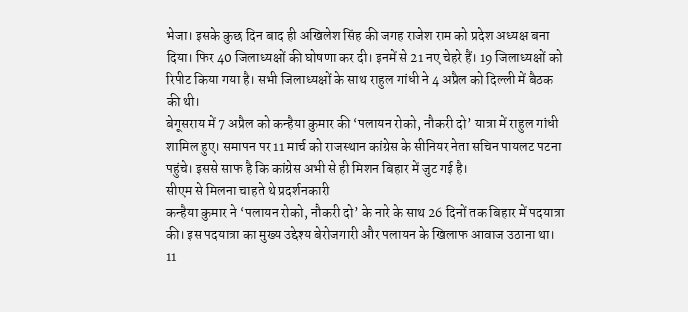भेजा। इसके कुछ दिन बाद ही अखिलेश सिंह की जगह राजेश राम को प्रदेश अध्यक्ष बना दिया। फिर 40 जिलाध्यक्षों की घोषणा कर दी। इनमें से 21 नए चेहरे हैं। 19 जिलाध्यक्षों को रिपीट किया गया है। सभी जिलाध्यक्षों के साथ राहुल गांधी ने 4 अप्रैल को दिल्ली में बैठक की थी।
बेगूसराय में 7 अप्रैल को कन्हैया कुमार की ‘पलायन रोको, नौकरी दो’ यात्रा में राहुल गांधी शामिल हुए। समापन पर 11 मार्च को राजस्थान कांग्रेस के सीनियर नेता सचिन पायलट पटना पहुंचे। इससे साफ है कि कांग्रेस अभी से ही मिशन बिहार में जुट गई है।
सीएम से मिलना चाहते थे प्रदर्शनकारी
कन्हैया कुमार ने ‘पलायन रोको, नौकरी दो’ के नारे के साथ 26 दिनों तक बिहार में पदयात्रा की। इस पदयात्रा का मुख्य उद्देश्य बेरोजगारी और पलायन के खिलाफ आवाज उठाना था। 11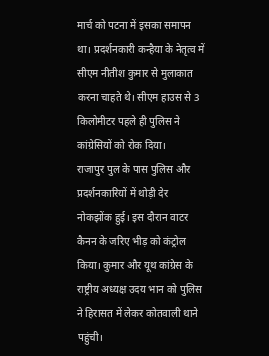मार्च को पटना में इसका समापन था। प्रदर्शनकारी कन्हैया के नेतृत्व में सीएम नीतीश कुमार से मुलाकात करना चाहते थे। सीएम हाउस से 3 किलोमीटर पहले ही पुलिस ने कांग्रेसियों को रोक दिया।
राजापुर पुल के पास पुलिस और प्रदर्शनकारियों में थोड़ी देर नोकझोंक हुई। इस दौरान वाटर कैनन के जरिए भीड़ को कंट्रोल किया। कुमार और यूथ कांग्रेस के राष्ट्रीय अध्यक्ष उदय भान को पुलिस ने हिरासत में लेकर कोतवाली थाने पहुंची।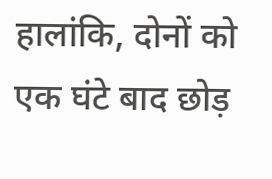हालांकि, दोनों को एक घंटे बाद छोड़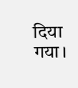दिया गया।